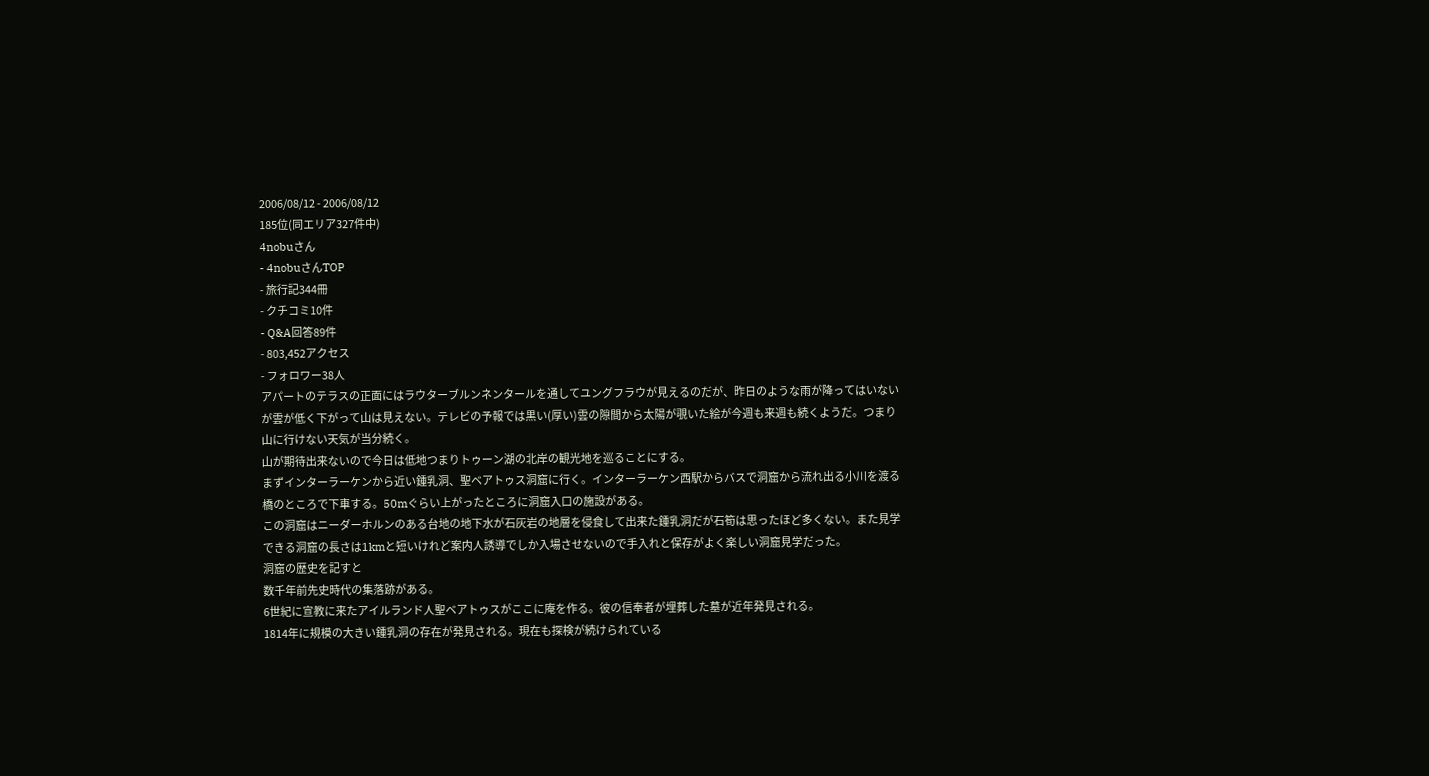2006/08/12 - 2006/08/12
185位(同エリア327件中)
4nobuさん
- 4nobuさんTOP
- 旅行記344冊
- クチコミ10件
- Q&A回答89件
- 803,452アクセス
- フォロワー38人
アパートのテラスの正面にはラウターブルンネンタールを通してユングフラウが見えるのだが、昨日のような雨が降ってはいないが雲が低く下がって山は見えない。テレビの予報では黒い(厚い)雲の隙間から太陽が覗いた絵が今週も来週も続くようだ。つまり山に行けない天気が当分続く。
山が期待出来ないので今日は低地つまりトゥーン湖の北岸の観光地を巡ることにする。
まずインターラーケンから近い鍾乳洞、聖ベアトゥス洞窟に行く。インターラーケン西駅からバスで洞窟から流れ出る小川を渡る橋のところで下車する。50mぐらい上がったところに洞窟入口の施設がある。
この洞窟はニーダーホルンのある台地の地下水が石灰岩の地層を侵食して出来た鍾乳洞だが石筍は思ったほど多くない。また見学できる洞窟の長さは1kmと短いけれど案内人誘導でしか入場させないので手入れと保存がよく楽しい洞窟見学だった。
洞窟の歴史を記すと
数千年前先史時代の集落跡がある。
6世紀に宣教に来たアイルランド人聖ベアトゥスがここに庵を作る。彼の信奉者が埋葬した墓が近年発見される。
1814年に規模の大きい鍾乳洞の存在が発見される。現在も探検が続けられている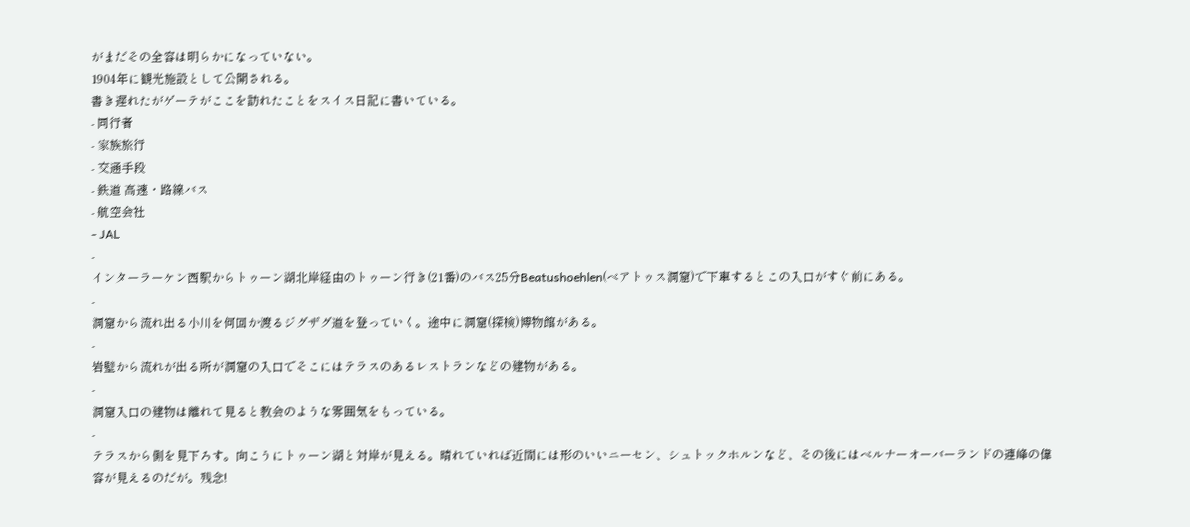がまだその全容は明らかになっていない。
1904年に観光施設として公開される。
書き遅れたがゲーテがここを訪れたことをスイス日記に書いている。
- 同行者
- 家族旅行
- 交通手段
- 鉄道 高速・路線バス
- 航空会社
- JAL
-
インターラーケン西駅からトゥーン湖北岸経由のトゥーン行き(21番)のバス25分Beatushoehlen(ベアトゥス洞窟)で下車するとこの入口がすぐ前にある。
-
洞窟から流れ出る小川を何回か渡るジグザグ道を登っていく。途中に洞窟(探検)博物館がある。
-
岩壁から流れが出る所が洞窟の入口でそこにはテラスのあるレストランなどの建物がある。
-
洞窟入口の建物は離れて見ると教会のような雰囲気をもっている。
-
テラスから側を見下ろす。向こうにトゥーン湖と対岸が見える。晴れていれば近間には形のいいニーセン、シュトックホルンなど、その後にはベルナーオーバーランドの連峰の偉容が見えるのだが。残念!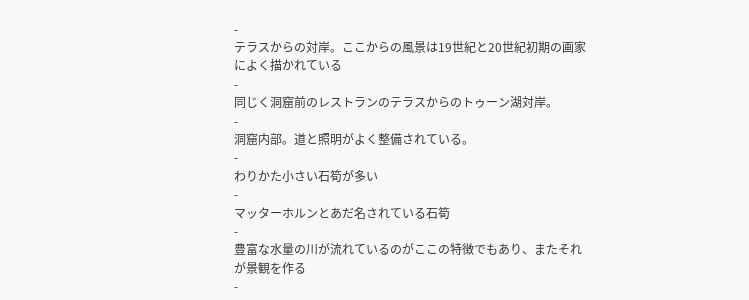-
テラスからの対岸。ここからの風景は19世紀と20世紀初期の画家によく描かれている
-
同じく洞窟前のレストランのテラスからのトゥーン湖対岸。
-
洞窟内部。道と照明がよく整備されている。
-
わりかた小さい石筍が多い
-
マッターホルンとあだ名されている石筍
-
豊富な水量の川が流れているのがここの特徴でもあり、またそれが景観を作る
-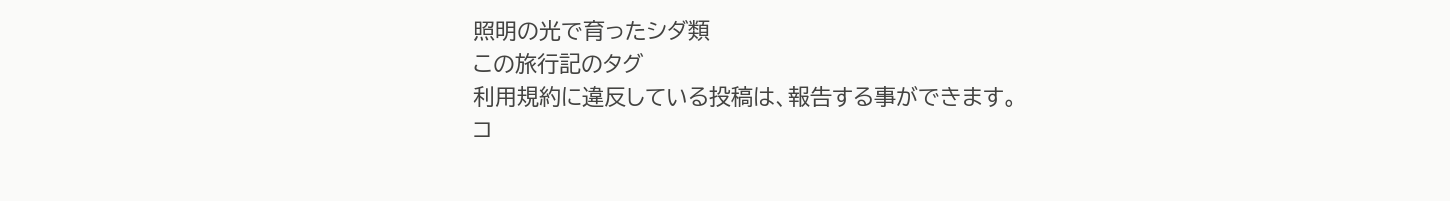照明の光で育ったシダ類
この旅行記のタグ
利用規約に違反している投稿は、報告する事ができます。
コ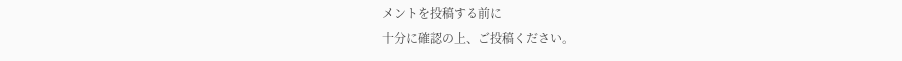メントを投稿する前に
十分に確認の上、ご投稿ください。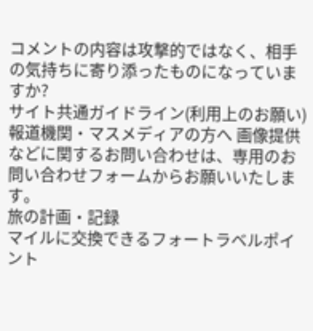コメントの内容は攻撃的ではなく、相手の気持ちに寄り添ったものになっていますか?
サイト共通ガイドライン(利用上のお願い)報道機関・マスメディアの方へ 画像提供などに関するお問い合わせは、専用のお問い合わせフォームからお願いいたします。
旅の計画・記録
マイルに交換できるフォートラベルポイント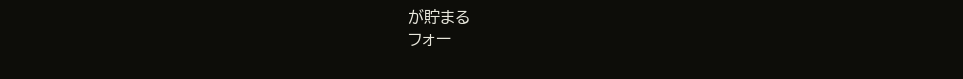が貯まる
フォー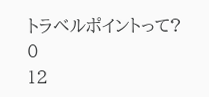トラベルポイントって?
0
12